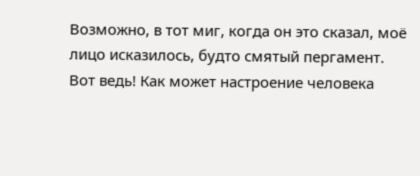Возможно, в тот миг, когда он это сказал, моё лицо исказилось, будто смятый пергамент.
Вот ведь! Как может настроение человека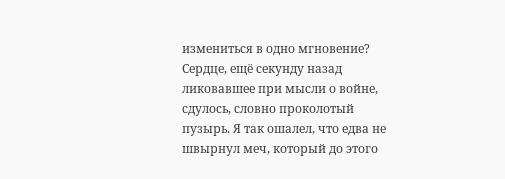измениться в одно мгновение?
Сердце, ещё секунду назад ликовавшее при мысли о войне, сдулось, словно проколотый пузырь. Я так ошалел, что едва не швырнул меч, который до этого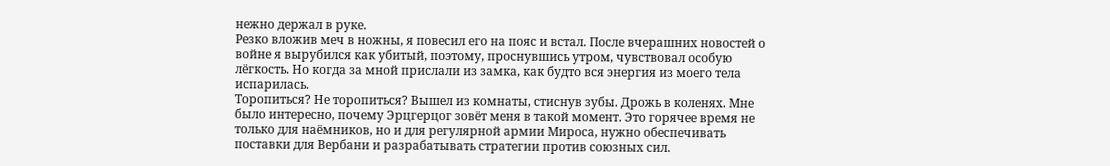нежно держал в руке.
Резко вложив меч в ножны, я повесил его на пояс и встал. После вчерашних новостей о войне я вырубился как убитый, поэтому, проснувшись утром, чувствовал особую лёгкость. Но когда за мной прислали из замка, как будто вся энергия из моего тела испарилась.
Торопиться? Не торопиться? Вышел из комнаты, стиснув зубы. Дрожь в коленях. Мне было интересно, почему Эрцгерцог зовёт меня в такой момент. Это горячее время не только для наёмников, но и для регулярной армии Мироса, нужно обеспечивать поставки для Вербани и разрабатывать стратегии против союзных сил.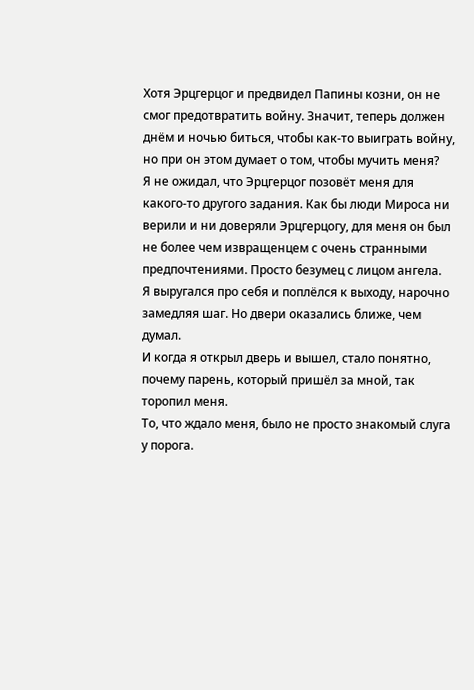Хотя Эрцгерцог и предвидел Папины козни, он не смог предотвратить войну. Значит, теперь должен днём и ночью биться, чтобы как-то выиграть войну, но при он этом думает о том, чтобы мучить меня?
Я не ожидал, что Эрцгерцог позовёт меня для какого-то другого задания. Как бы люди Мироса ни верили и ни доверяли Эрцгерцогу, для меня он был не более чем извращенцем с очень странными предпочтениями. Просто безумец с лицом ангела.
Я выругался про себя и поплёлся к выходу, нарочно замедляя шаг. Но двери оказались ближе, чем думал.
И когда я открыл дверь и вышел, стало понятно, почему парень, который пришёл за мной, так торопил меня.
То, что ждало меня, было не просто знакомый слуга у порога.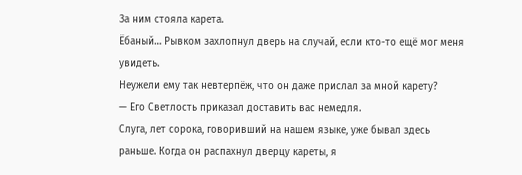За ним стояла карета.
Ёбаный… Рывком захлопнул дверь на случай, если кто-то ещё мог меня увидеть.
Неужели ему так невтерпёж, что он даже прислал за мной карету?
— Его Светлость приказал доставить вас немедля.
Слуга, лет сорока, говоривший на нашем языке, уже бывал здесь раньше. Когда он распахнул дверцу кареты, я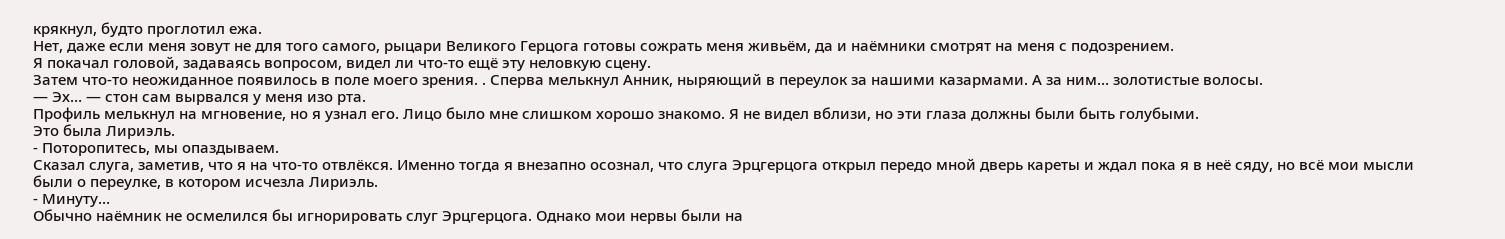крякнул, будто проглотил ежа.
Нет, даже если меня зовут не для того самого, рыцари Великого Герцога готовы сожрать меня живьём, да и наёмники смотрят на меня с подозрением.
Я покачал головой, задаваясь вопросом, видел ли что-то ещё эту неловкую сцену.
Затем что-то неожиданное появилось в поле моего зрения. . Сперва мелькнул Анник, ныряющий в переулок за нашими казармами. А за ним… золотистые волосы.
— Эх… — стон сам вырвался у меня изо рта.
Профиль мелькнул на мгновение, но я узнал его. Лицо было мне слишком хорошо знакомо. Я не видел вблизи, но эти глаза должны были быть голубыми.
Это была Лириэль.
- Поторопитесь, мы опаздываем.
Сказал слуга, заметив, что я на что-то отвлёкся. Именно тогда я внезапно осознал, что слуга Эрцгерцога открыл передо мной дверь кареты и ждал пока я в неё сяду, но всё мои мысли были о переулке, в котором исчезла Лириэль.
- Минуту…
Обычно наёмник не осмелился бы игнорировать слуг Эрцгерцога. Однако мои нервы были на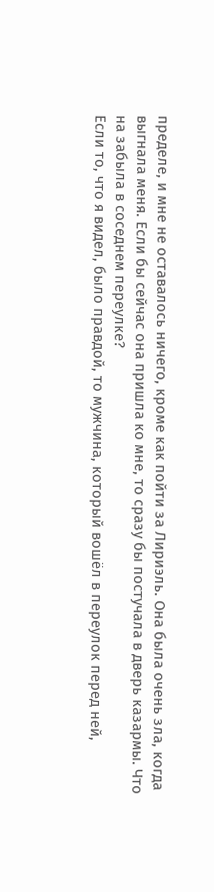пределе, и мне не оставалось ничего, кроме как пойти за Лириэль. Она была очень зла, когда выгнала меня. Если бы сейчас она пришла ко мне, то сразу бы постучала в дверь казармы. Что на забыла в соседнем переулке?
Если то, что я видел, было правдой, то мужчина, который вошёл в переулок перед ней,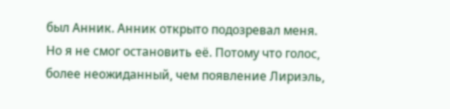был Анник. Анник открыто подозревал меня.
Но я не смог остановить её. Потому что голос, более неожиданный, чем появление Лириэль,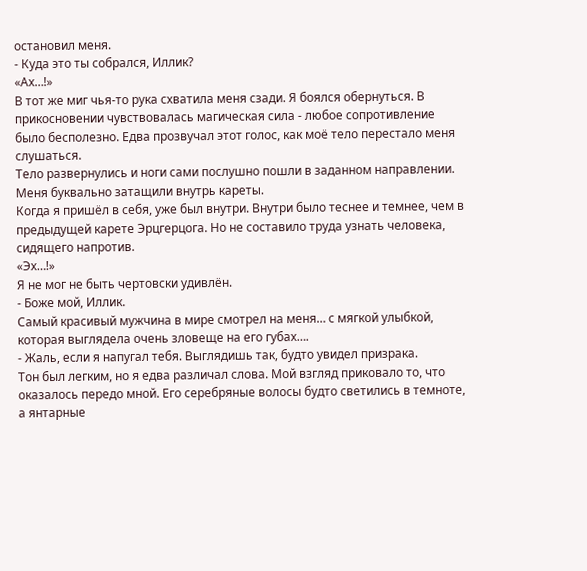остановил меня.
- Куда это ты собрался, Иллик?
«Ах…!»
В тот же миг чья-то рука схватила меня сзади. Я боялся обернуться. В прикосновении чувствовалась магическая сила - любое сопротивление было бесполезно. Едва прозвучал этот голос, как моё тело перестало меня слушаться.
Тело развернулись и ноги сами послушно пошли в заданном направлении. Меня буквально затащили внутрь кареты.
Когда я пришёл в себя, уже был внутри. Внутри было теснее и темнее, чем в предыдущей карете Эрцгерцога. Но не составило труда узнать человека, сидящего напротив.
«Эх…!»
Я не мог не быть чертовски удивлён.
- Боже мой, Иллик.
Самый красивый мужчина в мире смотрел на меня… с мягкой улыбкой, которая выглядела очень зловеще на его губах….
- Жаль, если я напугал тебя. Выглядишь так, будто увидел призрака.
Тон был легким, но я едва различал слова. Мой взгляд приковало то, что оказалось передо мной. Его серебряные волосы будто светились в темноте, а янтарные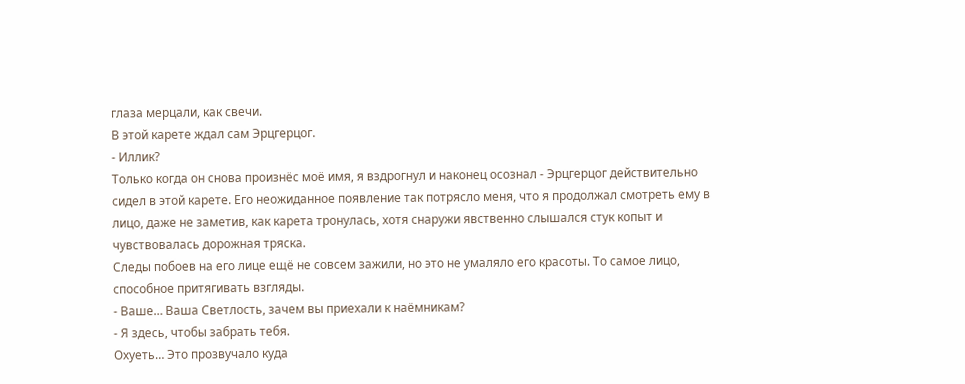глаза мерцали, как свечи.
В этой карете ждал сам Эрцгерцог.
- Иллик?
Только когда он снова произнёс моё имя, я вздрогнул и наконец осознал - Эрцгерцог действительно сидел в этой карете. Его неожиданное появление так потрясло меня, что я продолжал смотреть ему в лицо, даже не заметив, как карета тронулась, хотя снаружи явственно слышался стук копыт и чувствовалась дорожная тряска.
Следы побоев на его лице ещё не совсем зажили, но это не умаляло его красоты. То самое лицо, способное притягивать взгляды.
- Ваше… Ваша Светлость, зачем вы приехали к наёмникам?
- Я здесь, чтобы забрать тебя.
Охуеть… Это прозвучало куда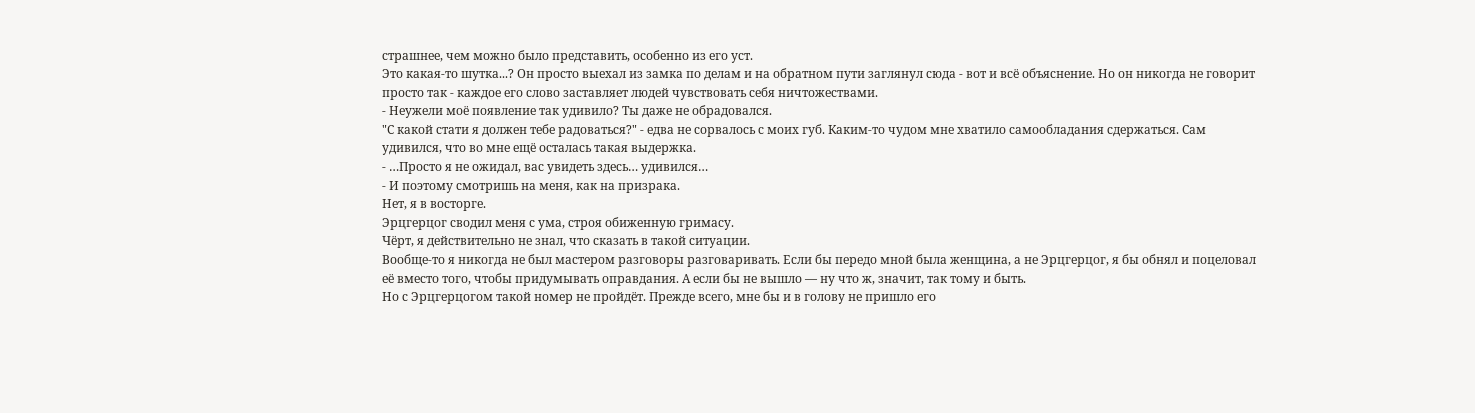страшнее, чем можно было представить, особенно из его уст.
Это какая-то шутка...? Он просто выехал из замка по делам и на обратном пути заглянул сюда - вот и всё объяснение. Но он никогда не говорит просто так - каждое его слово заставляет людей чувствовать себя ничтожествами.
- Неужели моё появление так удивило? Ты даже не обрадовался.
"С какой стати я должен тебе радоваться?" - едва не сорвалось с моих губ. Каким-то чудом мне хватило самообладания сдержаться. Сам удивился, что во мне ещё осталась такая выдержка.
- …Просто я не ожидал, вас увидеть здесь… удивился…
- И поэтому смотришь на меня, как на призрака.
Нет, я в восторге.
Эрцгерцог сводил меня с ума, строя обиженную гримасу.
Чёрт, я действительно не знал, что сказать в такой ситуации.
Вообще-то я никогда не был мастером разговоры разговаривать. Если бы передо мной была женщина, а не Эрцгерцог, я бы обнял и поцеловал её вместо того, чтобы придумывать оправдания. А если бы не вышло — ну что ж, значит, так тому и быть.
Но с Эрцгерцогом такой номер не пройдёт. Прежде всего, мне бы и в голову не пришло его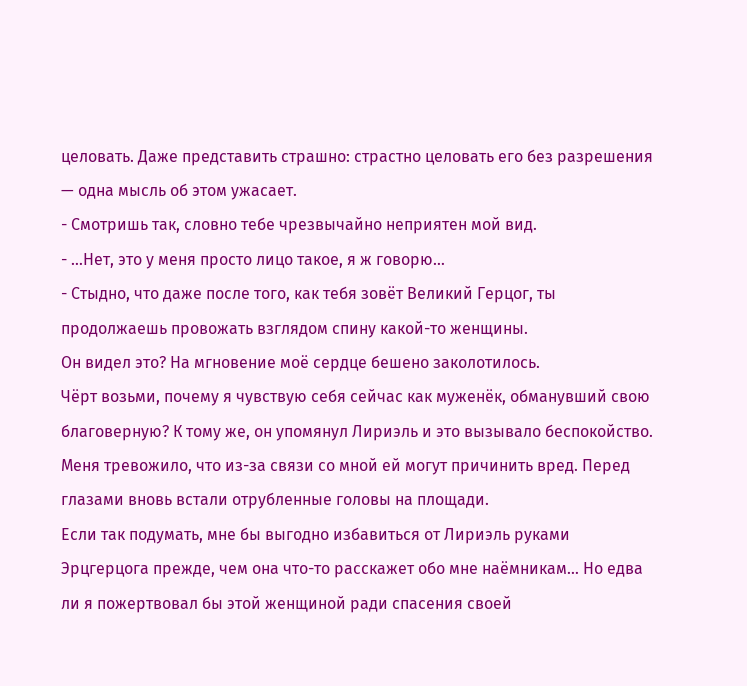целовать. Даже представить страшно: страстно целовать его без разрешения — одна мысль об этом ужасает.
- Смотришь так, словно тебе чрезвычайно неприятен мой вид.
- …Нет, это у меня просто лицо такое, я ж говорю…
- Стыдно, что даже после того, как тебя зовёт Великий Герцог, ты продолжаешь провожать взглядом спину какой-то женщины.
Он видел это? На мгновение моё сердце бешено заколотилось.
Чёрт возьми, почему я чувствую себя сейчас как муженёк, обманувший свою благоверную? К тому же, он упомянул Лириэль и это вызывало беспокойство. Меня тревожило, что из-за связи со мной ей могут причинить вред. Перед глазами вновь встали отрубленные головы на площади.
Если так подумать, мне бы выгодно избавиться от Лириэль руками Эрцгерцога прежде, чем она что-то расскажет обо мне наёмникам… Но едва ли я пожертвовал бы этой женщиной ради спасения своей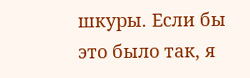шкуры. Если бы это было так, я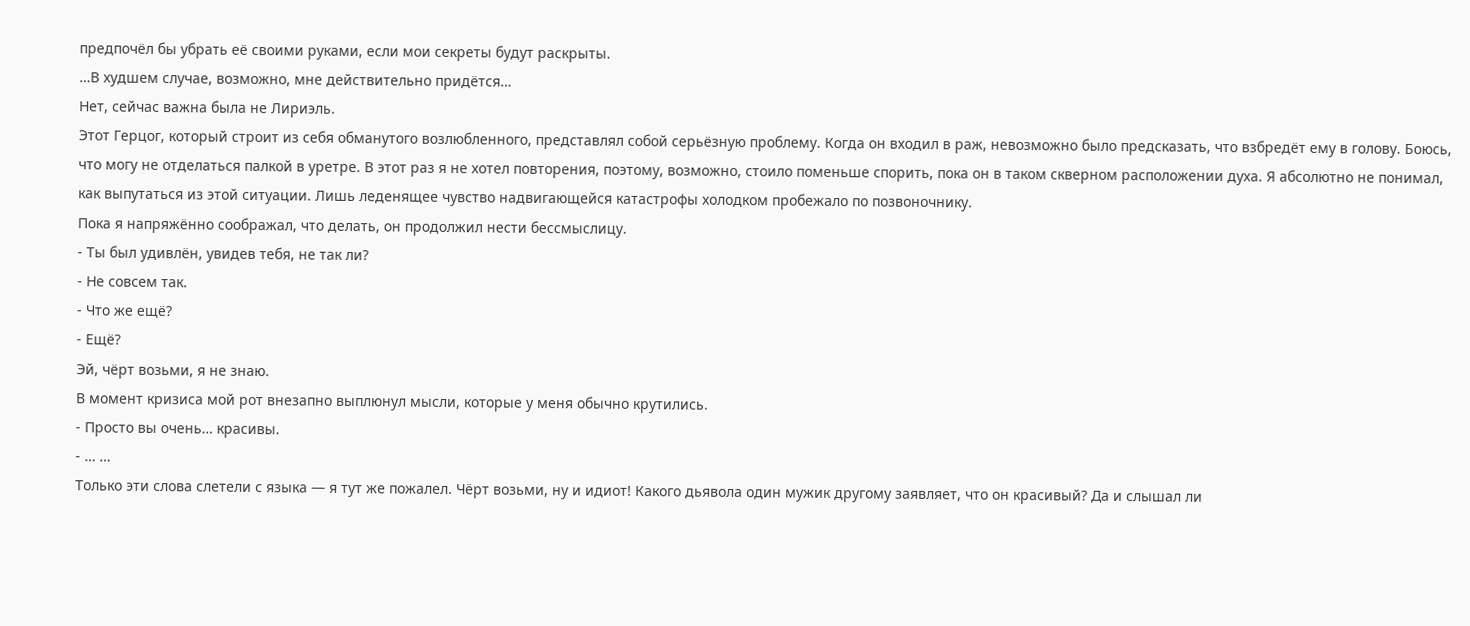предпочёл бы убрать её своими руками, если мои секреты будут раскрыты.
…В худшем случае, возможно, мне действительно придётся…
Нет, сейчас важна была не Лириэль.
Этот Герцог, который строит из себя обманутого возлюбленного, представлял собой серьёзную проблему. Когда он входил в раж, невозможно было предсказать, что взбредёт ему в голову. Боюсь, что могу не отделаться палкой в уретре. В этот раз я не хотел повторения, поэтому, возможно, стоило поменьше спорить, пока он в таком скверном расположении духа. Я абсолютно не понимал, как выпутаться из этой ситуации. Лишь леденящее чувство надвигающейся катастрофы холодком пробежало по позвоночнику.
Пока я напряжённо соображал, что делать, он продолжил нести бессмыслицу.
- Ты был удивлён, увидев тебя, не так ли?
- Не совсем так.
- Что же ещё?
- Ещё?
Эй, чёрт возьми, я не знаю.
В момент кризиса мой рот внезапно выплюнул мысли, которые у меня обычно крутились.
- Просто вы очень… красивы.
- … …
Только эти слова слетели с языка — я тут же пожалел. Чёрт возьми, ну и идиот! Какого дьявола один мужик другому заявляет, что он красивый? Да и слышал ли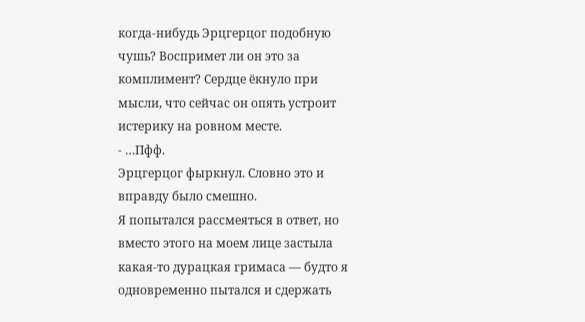когда-нибудь Эрцгерцог подобную чушь? Воспримет ли он это за комплимент? Сердце ёкнуло при мысли, что сейчас он опять устроит истерику на ровном месте.
- …Пфф.
Эрцгерцог фыркнул. Словно это и вправду было смешно.
Я попытался рассмеяться в ответ, но вместо этого на моем лице застыла какая-то дурацкая гримаса — будто я одновременно пытался и сдержать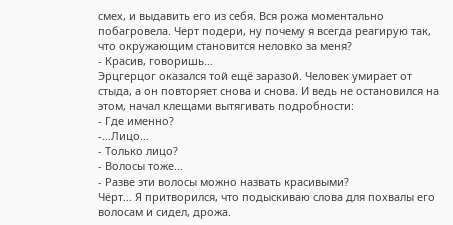смех, и выдавить его из себя. Вся рожа моментально побагровела. Черт подери, ну почему я всегда реагирую так, что окружающим становится неловко за меня?
- Красив, говоришь…
Эрцгерцог оказался той ещё заразой. Человек умирает от стыда, а он повторяет снова и снова. И ведь не остановился на этом, начал клещами вытягивать подробности:
- Где именно?
-…Лицо…
- Только лицо?
- Волосы тоже…
- Разве эти волосы можно назвать красивыми?
Чёрт… Я притворился, что подыскиваю слова для похвалы его волосам и сидел, дрожа.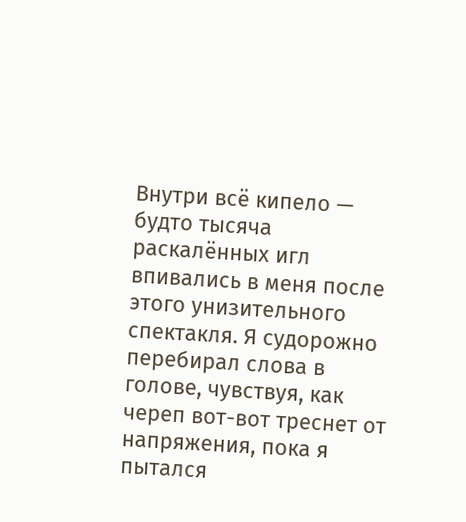Внутри всё кипело — будто тысяча раскалённых игл впивались в меня после этого унизительного спектакля. Я судорожно перебирал слова в голове, чувствуя, как череп вот-вот треснет от напряжения, пока я пытался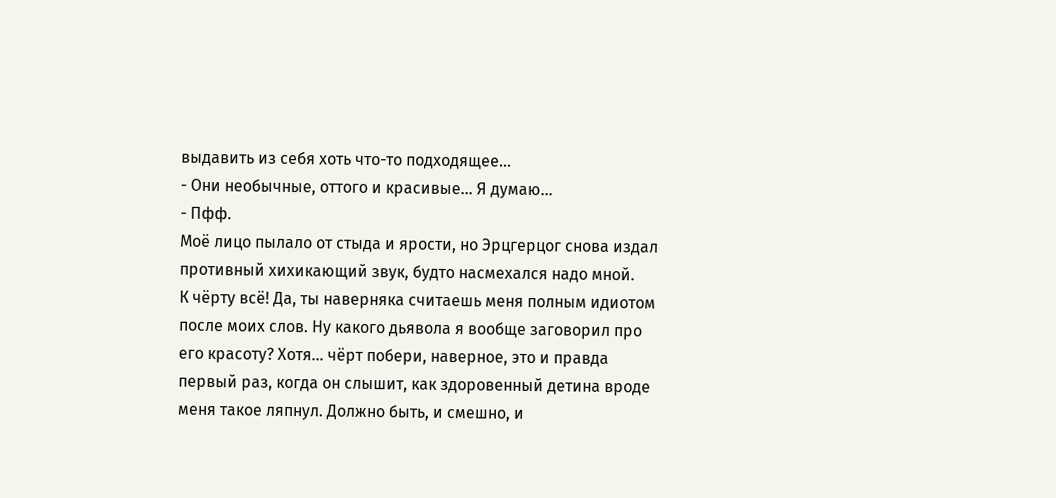выдавить из себя хоть что-то подходящее...
- Они необычные, оттого и красивые… Я думаю…
- Пфф.
Моё лицо пылало от стыда и ярости, но Эрцгерцог снова издал противный хихикающий звук, будто насмехался надо мной.
К чёрту всё! Да, ты наверняка считаешь меня полным идиотом после моих слов. Ну какого дьявола я вообще заговорил про его красоту? Хотя... чёрт побери, наверное, это и правда первый раз, когда он слышит, как здоровенный детина вроде меня такое ляпнул. Должно быть, и смешно, и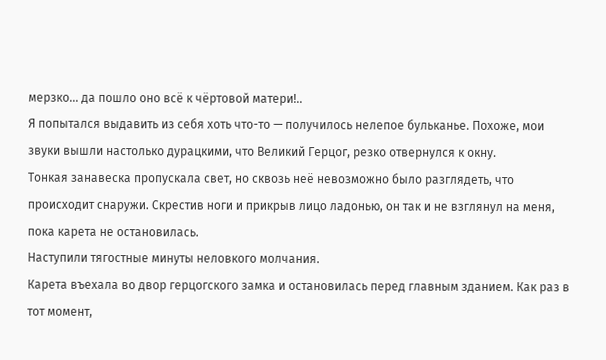мерзко... да пошло оно всё к чёртовой матери!..
Я попытался выдавить из себя хоть что-то — получилось нелепое бульканье. Похоже, мои звуки вышли настолько дурацкими, что Великий Герцог, резко отвернулся к окну.
Тонкая занавеска пропускала свет, но сквозь неё невозможно было разглядеть, что происходит снаружи. Скрестив ноги и прикрыв лицо ладонью, он так и не взглянул на меня, пока карета не остановилась.
Наступили тягостные минуты неловкого молчания.
Карета въехала во двор герцогского замка и остановилась перед главным зданием. Как раз в тот момент,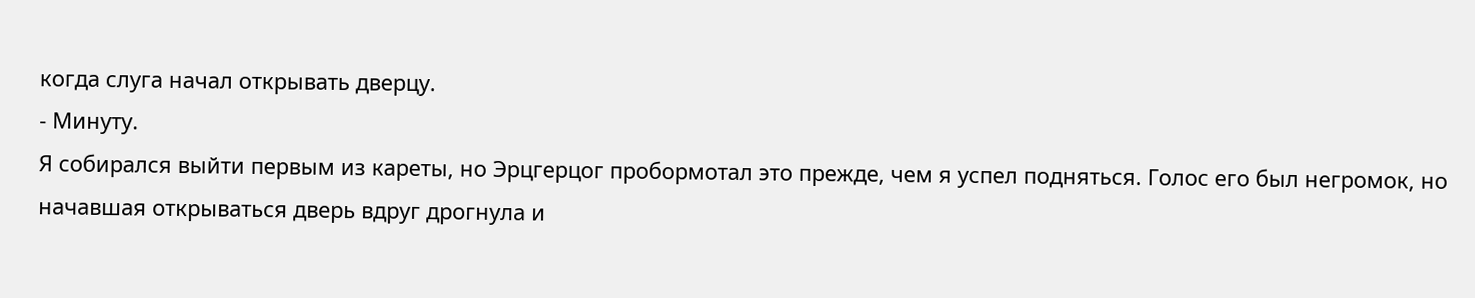когда слуга начал открывать дверцу.
- Минуту.
Я собирался выйти первым из кареты, но Эрцгерцог пробормотал это прежде, чем я успел подняться. Голос его был негромок, но начавшая открываться дверь вдруг дрогнула и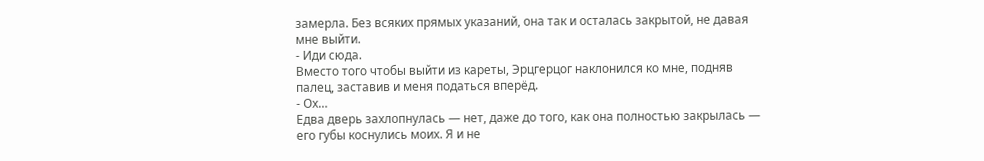замерла. Без всяких прямых указаний, она так и осталась закрытой, не давая мне выйти.
- Иди сюда.
Вместо того чтобы выйти из кареты, Эрцгерцог наклонился ко мне, подняв палец, заставив и меня податься вперёд.
- Ох…
Едва дверь захлопнулась — нет, даже до того, как она полностью закрылась — его губы коснулись моих. Я и не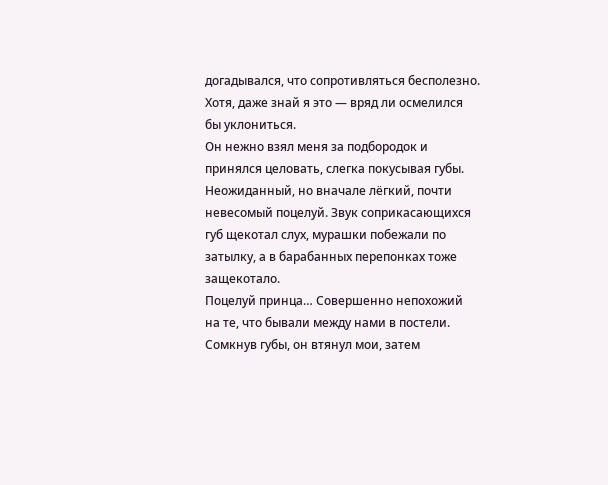догадывался, что сопротивляться бесполезно. Хотя, даже знай я это — вряд ли осмелился бы уклониться.
Он нежно взял меня за подбородок и принялся целовать, слегка покусывая губы. Неожиданный, но вначале лёгкий, почти невесомый поцелуй. Звук соприкасающихся губ щекотал слух, мурашки побежали по затылку, а в барабанных перепонках тоже защекотало.
Поцелуй принца… Совершенно непохожий на те, что бывали между нами в постели. Сомкнув губы, он втянул мои, затем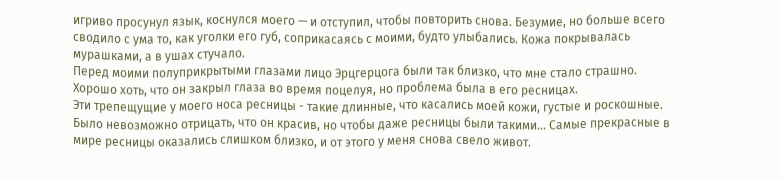игриво просунул язык, коснулся моего — и отступил, чтобы повторить снова. Безумие, но больше всего сводило с ума то, как уголки его губ, соприкасаясь с моими, будто улыбались. Кожа покрывалась мурашками, а в ушах стучало.
Перед моими полуприкрытыми глазами лицо Эрцгерцога были так близко, что мне стало страшно. Хорошо хоть, что он закрыл глаза во время поцелуя, но проблема была в его ресницах.
Эти трепещущие у моего носа ресницы - такие длинные, что касались моей кожи, густые и роскошные. Было невозможно отрицать, что он красив, но чтобы даже ресницы были такими... Самые прекрасные в мире ресницы оказались слишком близко, и от этого у меня снова свело живот.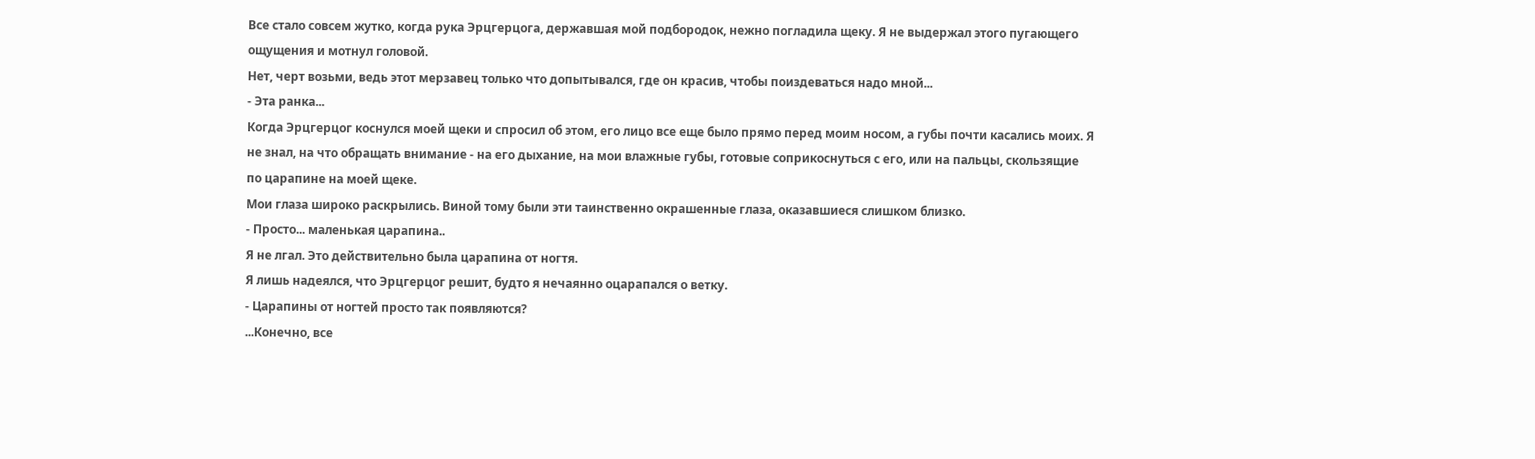Все стало совсем жутко, когда рука Эрцгерцога, державшая мой подбородок, нежно погладила щеку. Я не выдержал этого пугающего ощущения и мотнул головой.
Нет, черт возьми, ведь этот мерзавец только что допытывался, где он красив, чтобы поиздеваться надо мной...
- Эта ранка...
Когда Эрцгерцог коснулся моей щеки и спросил об этом, его лицо все еще было прямо перед моим носом, а губы почти касались моих. Я не знал, на что обращать внимание - на его дыхание, на мои влажные губы, готовые соприкоснуться с его, или на пальцы, скользящие по царапине на моей щеке.
Мои глаза широко раскрылись. Виной тому были эти таинственно окрашенные глаза, оказавшиеся слишком близко.
- Просто... маленькая царапина..
Я не лгал. Это действительно была царапина от ногтя.
Я лишь надеялся, что Эрцгерцог решит, будто я нечаянно оцарапался о ветку.
- Царапины от ногтей просто так появляются?
...Конечно, все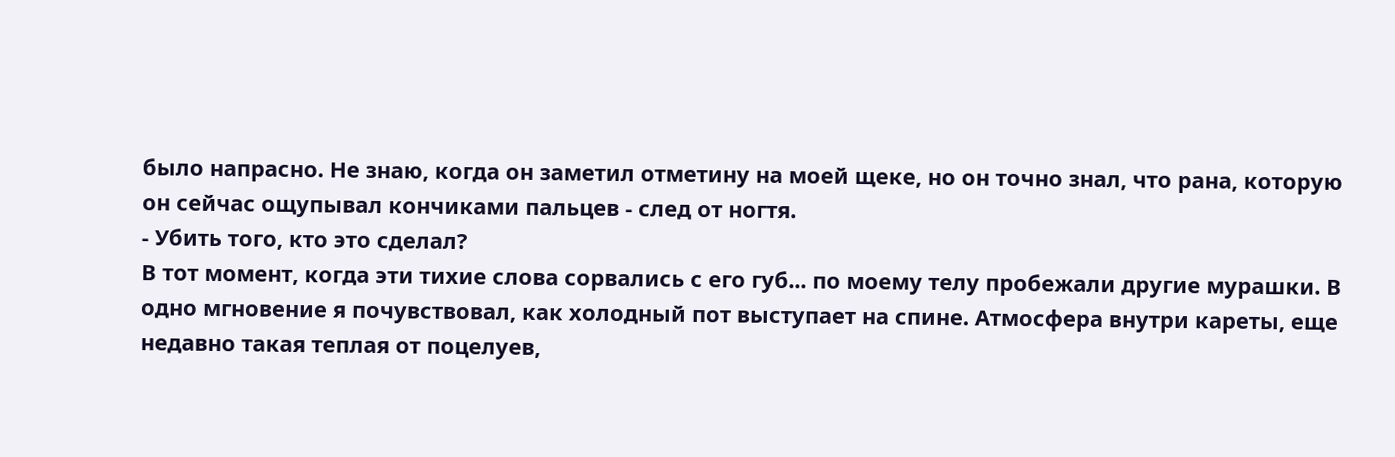было напрасно. Не знаю, когда он заметил отметину на моей щеке, но он точно знал, что рана, которую он сейчас ощупывал кончиками пальцев - след от ногтя.
- Убить того, кто это сделал?
В тот момент, когда эти тихие слова сорвались с его губ... по моему телу пробежали другие мурашки. В одно мгновение я почувствовал, как холодный пот выступает на спине. Атмосфера внутри кареты, еще недавно такая теплая от поцелуев,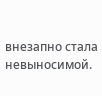внезапно стала невыносимой.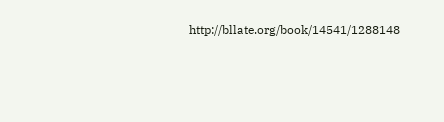http://bllate.org/book/14541/1288148